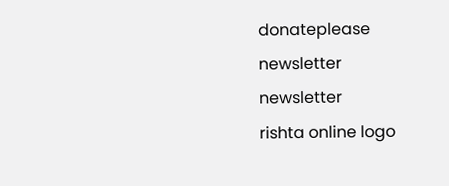donateplease
newsletter
newsletter
rishta online logo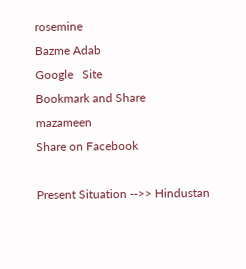rosemine
Bazme Adab
Google   Site
Bookmark and Share
mazameen
Share on Facebook

Present Situation -->> Hindustan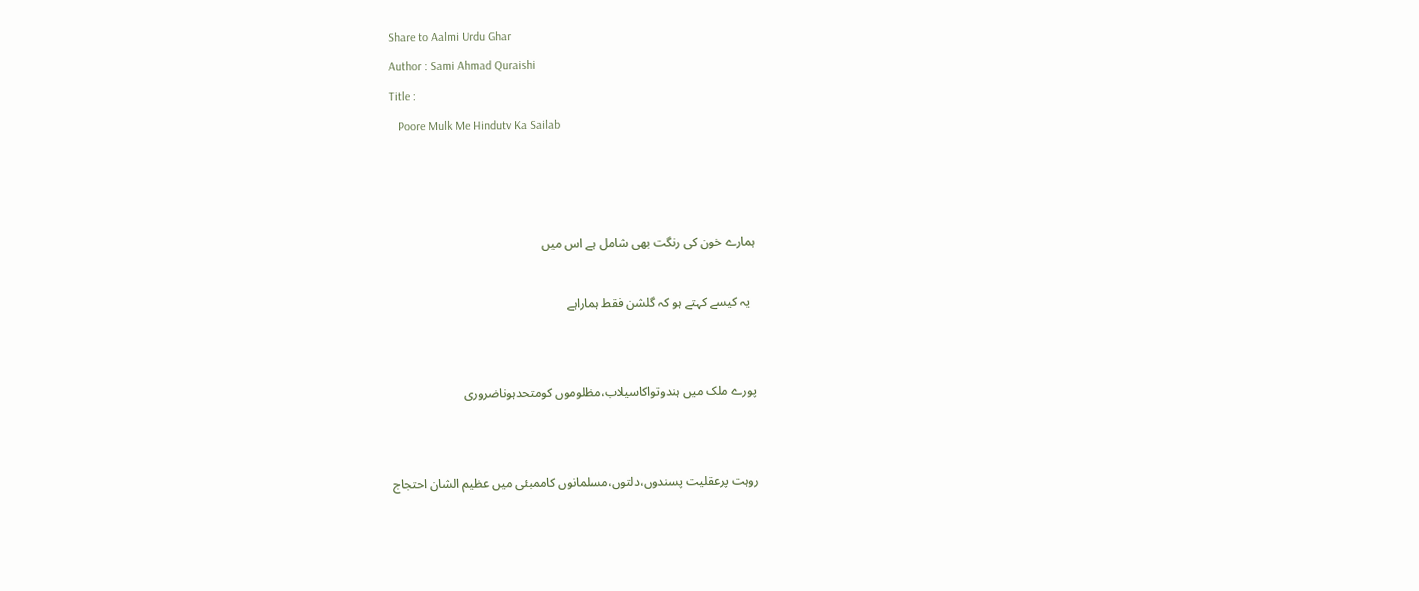Share to Aalmi Urdu Ghar
Author : Sami Ahmad Quraishi
Title :
   Poore Mulk Me Hindutv Ka Sailab



ہمارے خون کی رنگت بھی شامل ہے اس میں

  یہ کیسے کہتے ہو کہ گلشن فقط ہماراہے


پورے ملک میں ہندوتواکاسیلاب،مظلوموں کومتحدہوناضروری


روہت پرعقلیت پسندوں،دلتوں،مسلمانوں کاممبئی میں عظیم الشان احتجاج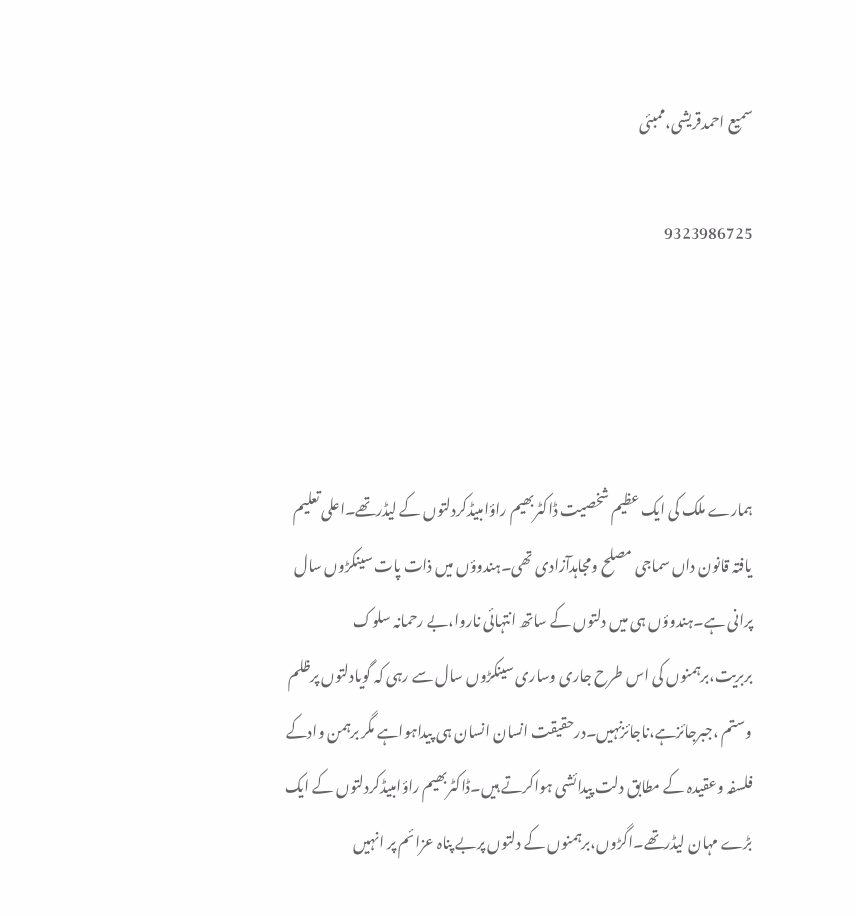سمیع احمدقریشی،ممبئی

9323986725




ہمارے ملک کی ایک عظیم شخصیت ڈاکٹربھیم راؤامبیڈکردلتوں کے لیڈرتھے۔اعلی تعلیم یافتہ قانون داں سماجی مصلح ومجاہدآزادی تھی۔ہندوؤں میں ذات پات سینکڑوں سال پرانی ہے۔ہندوؤں ہی میں دلتوں کے ساتھ انتہائی ناروا،بے رحمانہ سلوک بربریت،برہمنوں کی اس طرح جاری وساری سینکڑوں سال سے رہی کہ گویادلتوں پرظلم وستم ،جبرجائزہے،ناجائزنہیں۔درحقیقت انسان انسان ہی پیداہواہے مگر برہمن وادکے فلسفہ وعقیدہ کے مطابق دلت پیدائشی ہواکرتے ہیں۔ڈاکٹربھیم راؤامبیڈکردلتوں کے ایک بڑے مہان لیڈرتھے۔اگڑوں،برہمنوں کے دلتوں پربے پناہ عزائم پر انہیں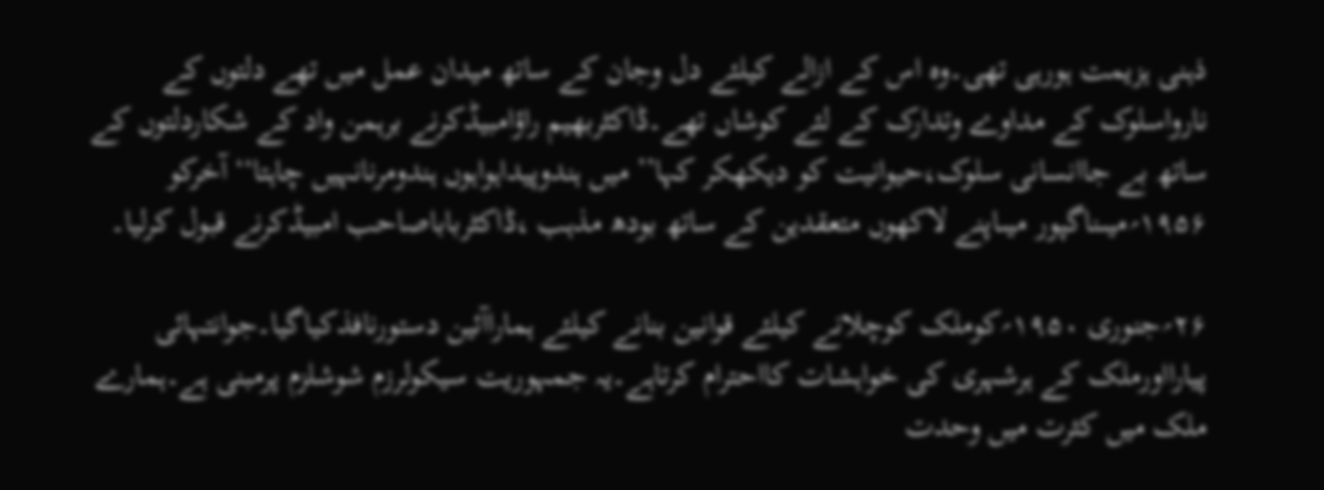ذہنی ہزیمت ہورہی تھی۔وہ اس کے ازالے کیلئے دل وجان کے ساتھ میدان عمل میں تھے دلتوں کے نارواسلوک کے مداوے وتدارک کے لئے کوشاں تھے۔ڈاکٹربھیم راؤامبیڈکرنے برہمن واد کے شکاردلتوں کے ساتھ بے جاانسانی سلوک،حیوانیت کو دیکھکر کہا’’ میں ہندوپیداہواہوں ہندومرنانہیں چاہتا‘‘آخرکو ۱۹۵۶؍میںناگپور میںاپنے لاکھوں متعقدین کے ساتھ بودھ مذہب ،ڈاکٹرباباصاحب امبیڈکرنے قبول کرلیا۔

۲۶؍جنوری ۱۹۵۰؍کوملک کوچلانے کیلئے قوانین بنانے کیلئے ہماراآئین دستورنافذکیاگیا۔جوانتہائی پیارااورملک کے ہرشہری کی خواہشات کااحترام کرتاہے۔یہ جمہوریت سیکولرزم شوشلزم پرمبنی ہے۔ہمارے ملک میں کثرت میں وحدت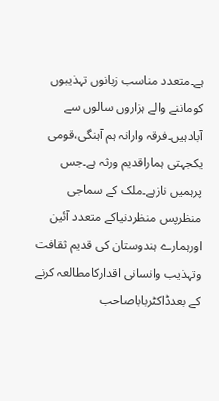ہے۔متعدد مناسب زبانوں تہذیبوں کوماننے والے ہزاروں سالوں سے آبادہیں۔فرقہ وارانہ ہم آہنگی،قومی یکجہتی ہماراقدیم ورثہ ہے۔جس پرہمیں نازہے۔ملک کے سماجی منظرپس منظردنیاکے متعدد آئین اورہمارے ہندوستان کی قدیم ثقافت وتہذیب وانسانی اقدارکامطالعہ کرنے کے بعدڈاکٹرباباصاحب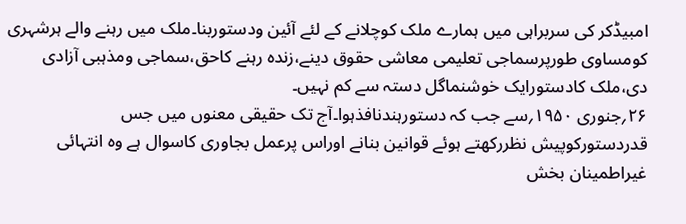امبیڈکر کی سربراہی میں ہمارے ملک کوچلانے کے لئے آئین ودستوربنا۔ملک میں رہنے والے ہرشہری کومساوی طورپرسماجی تعلیمی معاشی حقوق دینے،زندہ رہنے کاحق،سماجی ومذہبی آزادی دی،ملک کادستورایک خوشنماگل دستہ سے کم نہیں۔
۲۶؍جنوری ۱۹۵۰؍سے جب کہ دستورہندنافذہوا۔آج تک حقیقی معنوں میں جس قدردستورکوپیش نظررکھتے ہوئے قوانین بنانے اوراس پرعمل بجاوری کاسوال ہے وہ انتہائی غیراطمینان بخش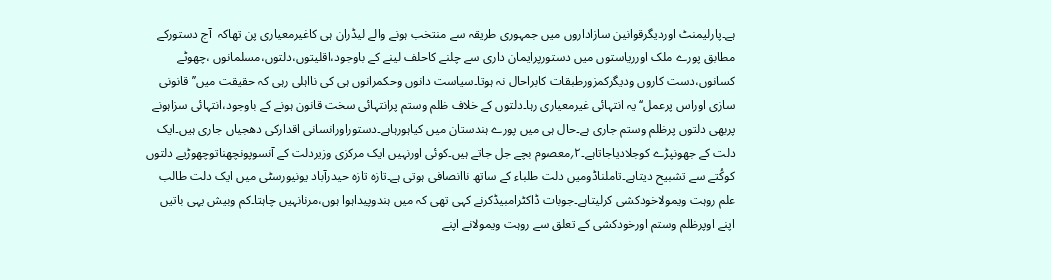ہے۔پارلیمنٹ اوردیگرقوانین سازاداروں میں جمہوری طریقہ سے منتخب ہونے والے لیڈران ہی کاغیرمعیاری پن تھاکہ  آج دستورکے مطابق پورے ملک اورریاستوں میں دستورپرایمان داری سے چلنے کاحلف لینے کے باوجود،اقلیتوں،دلتوں،مسلمانوں ،چھوٹے کسانوں،دست کاروں ودیگرکمزورطبقات کابراحال نہ ہوتا۔سیاست دانوں وحکمرانوں ہی کی نااہلی رہی کہ حقیقت میں’’ قانونی سازی اوراس پرعمل‘‘یہ انتہائی غیرمعیاری رہا۔دلتوں کے خلاف ظلم وستم پرانتہائی سخت قانون ہونے کے باوجود،انتہائی سزاہونے پربھی دلتوں پرظلم وستم جاری ہے۔حال ہی میں پورے ہندستان میں کیاہورہاہے۔دستوراورانسانی اقدارکی دھجیاں جاری ہیں۔ایک دلت کے جھونپڑے کوجلادیاجاتاہے۔۲؍معصوم بچے جل جاتے ہیں۔کوئی اورنہیں ایک مرکزی وزیردلت کے آنسوپونچھناتوچھوڑیے دلتوں کوکُتے سے تشبیح دیتاہے۔تاملناڈومیں دلت طلباء کے ساتھ ناانصافی ہوتی ہے۔تازہ تازہ حیدرآباد یونیورسٹی میں ایک دلت طالب علم روہت ویمولاخودکشی کرلیتاہے۔جوبات ڈاکٹرامبیڈکرنے کہی تھی کہ میں ہندوپیداہوا ہوں،مرنانہیں چاہتا۔کم وبیش یہی باتیں اپنے اوپرظلم وستم اورخودکشی کے تعلق سے روہت ویمولانے اپنے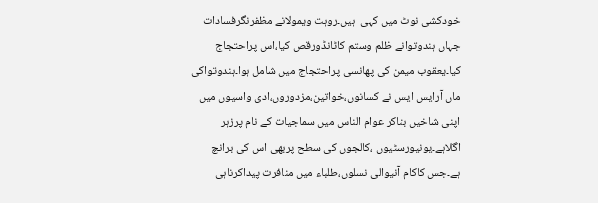خودکشی نوٹ میں کہی  ہیں۔روہت ویمولانے مظفرنگرفسادات جہاں ہندوتوانے ظلم وستم کاٹانڈورقص کیا،اس پراحتجاج کیا۔یعقوب میمن کی پھانسی پراحتجاج میں شامل ہوا۔ہندوتواکی ماں آرایس ایس نے کسانوں،خواتین،مزدوروں،ادی واسیوں میں اپنی شاخیں بناکر عوام الناس میں سماجیات کے نام پرزہر اگلاہے۔یونیورسٹیوں ،کالجوں کی سطح پربھی اس کی برانچ ہے۔جس کاکام آنیوالی نسلوں،طلباء میں منافرت پیداکرناہی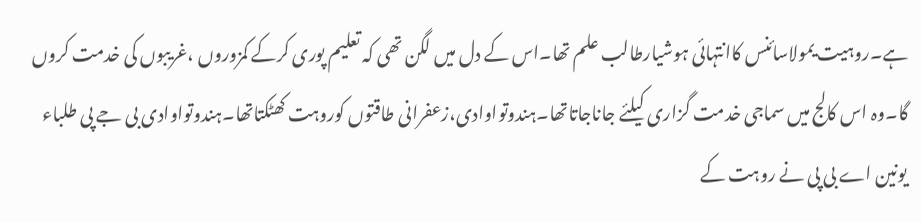ہے۔روہیت یمولاسائنس کاانتہائی ہوشیارطالب علم تھا۔اس کے دل میں لگن تھی کہ تعلیم پوری کرکے کمزوروں ،غریبوں کی خدمت کروں گا۔وہ اس کالج میں سماجی خدمت گزاری کیلئے جاناجاتاتھا۔ہندوتواوادی،زعفرانی طاقتوں کوروہت کھٹکتاتھا۔ہندوتواوادی بی جے پی طلباء یونین اے بی پی نے روہت کے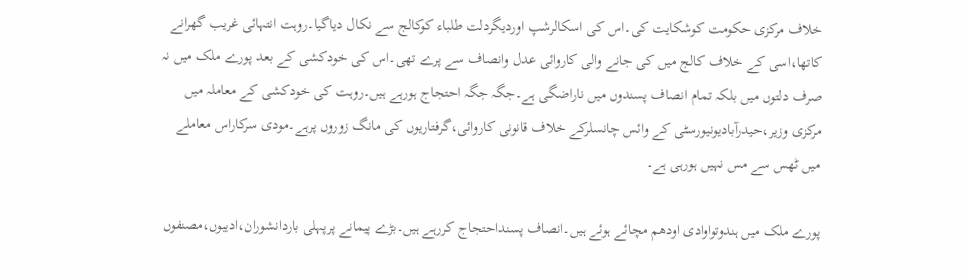خلاف مرکزی حکومت کوشکایت کی۔اس کی اسکالرشپ اوردیگردلت طلباء کوکالج سے نکال دیاگیا۔روہت انتہائی غریب گھرانے کاتھا،اسی کے خلاف کالج میں کی جانے والی کاروائی عدل وانصاف سے پرے تھی۔اس کی خودکشی کے بعد پورے ملک میں نہ صرف دلتوں میں بلکہ تمام انصاف پسندوں میں ناراضگی ہے۔جگہ جگہ احتجاج ہورہے ہیں۔روہت کی خودکشی کے معاملہ میں مرکزی وزیر،حیدرآبادیونیورسٹی کے وائس چانسلرکے خلاف قانونی کاروائی،گرفتاریوں کی مانگ زوروں پرہے۔مودی سرکاراس معاملے میں ٹھس سے مس نہیں ہورہی ہے۔

پورے ملک میں ہندوتواوادی اودھم مچائے ہوئے ہیں۔انصاف پسنداحتجاج کررہے ہیں۔بڑے پیمانے پرپہلی باردانشوران،ادیبوں،مصنفوں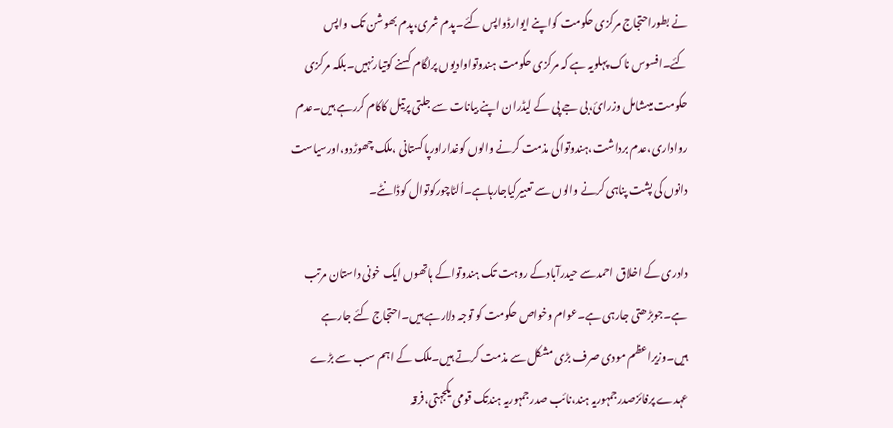نے بطوراحتجاج مرکزی حکومت کواپنے ایوارڈواپس کئے۔پدم شری،پدم بھوشن تک واپس کئے۔افسوس ناک پہلویہ ہے کہ مرکزی حکومت ہندوتواوادیوں پرلگام کسنے کوتیارنہیں۔بلکہ مرکزی حکومت میںشامل وزرائ،بی جے پی کے لیڈران اپنے بیانات سے جلتی پرتیل کاکام کررہے ہیں۔عدم رواداری،عدم برداشت،ہندوتواکی مذمت کرنے والوں کوغداراورپاکستانی ،ملک چھوڑدو،اورسیاست دانوں کی پشت پناہی کرنے والوں سے تعبیرکیاجارہاہے۔اُلٹاچورکوتوال کوڈانٹے۔

دادری کے اخلاق احمدسے حیدرآبادکے روہت تک ہندوتواکے ہاتھوں ایک خونی داستان مرتب ہے۔جوبڑھتی جارہی ہے۔عوام وخواص حکومت کو توجہ دلارہے ہیں۔احتجاج کئے جارہے ہیں۔وزیراعظم مودی صرف بڑی مشکل سے مذمت کرتے ہیں۔ملک کے اہم سب سے بڑے عہدے پرفائزصدرجمہوریہ ہند،نائب صدرجمہوریہ ہندتک قومی یکجہتی،فرقہ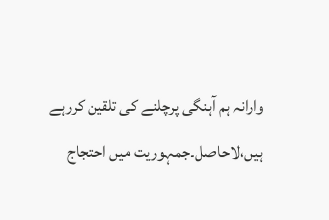وارانہ ہم آہنگی پرچلنے کی تلقین کررہے ہیں،لاحاصل۔جمہوریت میں احتجاج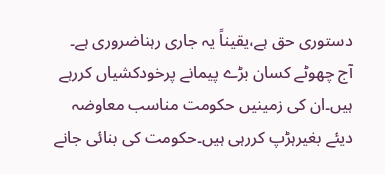دستوری حق ہے،یقیناً یہ جاری رہناضروری ہے۔
آج چھوٹے کسان بڑے پیمانے پرخودکشیاں کررہے ہیں۔ان کی زمینیں حکومت مناسب معاوضہ دیئے بغیرہڑپ کررہی ہیں۔حکومت کی بنائی جانے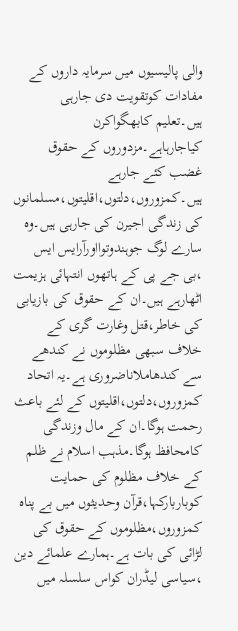والی پالیسیوں میں سرمایہ داروں کے مفادات کوتقویت دی جارہی ہیں۔تعلیم کابھگواکرن کیاجارہاہے۔مزدوروں کے حقوق غضب کئے جارہے ہیں۔کمزوروں،دلتوں،اقلیتوں،مسلمانوں کی زندگی اجیرن کی جارہی ہیں۔وہ سارے لوگ جوہندوتوااورآرایس ایس ،بی جے پی کے ہاتھوں انتہائی ہزیمت اٹھارہے ہیں۔ان کے حقوق کی بازیابی کی خاطر،قتل وغارت گری کے خلاف سبھی مظلوموں نے کندھے سے کندھاملاناضروری ہے۔یہ اتحاد کمزوروں،دلتوں،اقلیتوں کے لئے باعث رحمت ہوگا۔ان کے مال وزندگی کامحافظ ہوگا۔مذہب اسلام نے ظلم کے خلاف مظلوم کی حمایت کوباربارکہا،قرآن وحدیثوں میں بے پناہ کمزوروں،مظلوموں کے حقوق کی لڑائی کی بات ہے۔ہمارے علمائے دین ،سیاسی لیڈران کواس سلسلہ میں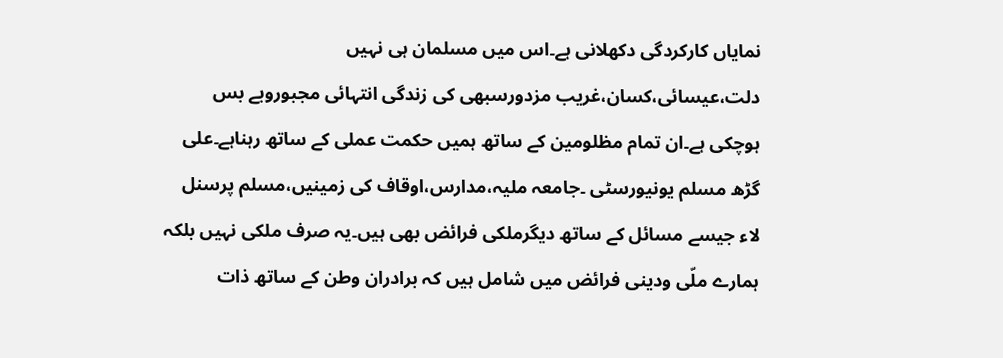نمایاں کارکردگی دکھلانی ہے۔اس میں مسلمان ہی نہیں دلت،عیسائی،کسان،غریب مزدورسبھی کی زندگی انتہائی مجبوروبے بس ہوچکی ہے۔ان تمام مظلومین کے ساتھ ہمیں حکمت عملی کے ساتھ رہناہے۔علی گڑھ مسلم یونیورسٹی ۔جامعہ ملیہ،مدارس،اوقاف کی زمینیں،مسلم پرسنل لاء جیسے مسائل کے ساتھ دیگرملکی فرائض بھی ہیں۔یہ صرف ملکی نہیں بلکہ ہمارے ملّی ودینی فرائض میں شامل ہیں کہ برادران وطن کے ساتھ ذات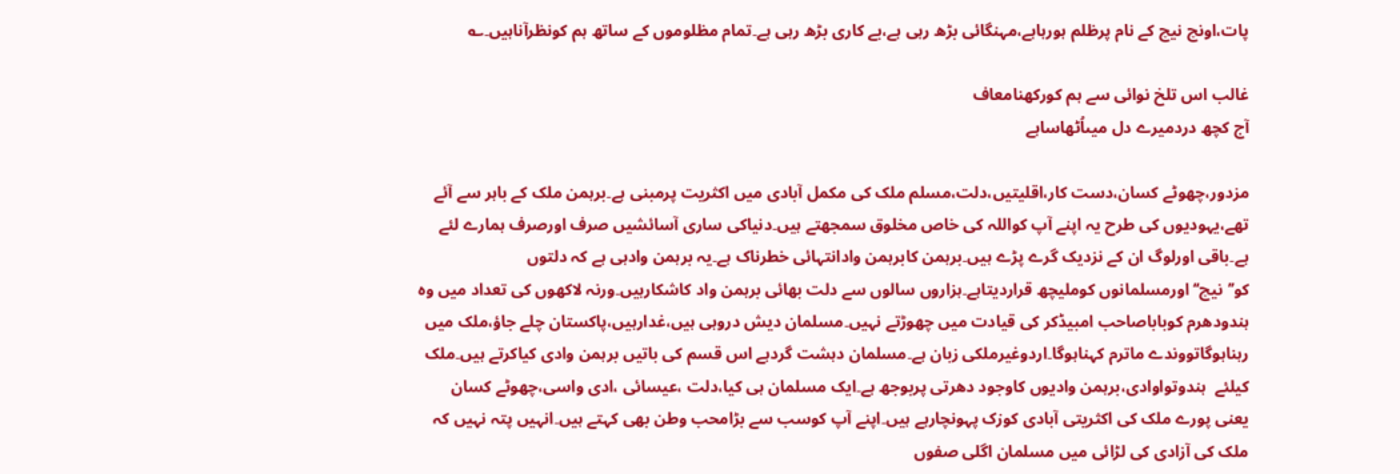پات،اونچ نیچ کے نام پرظلم ہورہاہے،مہنگائی بڑھ رہی ہے،بے کاری بڑھ رہی ہے۔تمام مظلوموں کے ساتھ ہم کونظرآناہیں۔؎

غالب اس تلخ نوائی سے ہم کورکھنامعاف
آج کچھ دردمیرے دل میںاُٹھاساہے

مزدور،چھوٹے کسان،دست کار،اقلیتیں،دلت،مسلم ملک کی مکمل آبادی میں اکثریت پرمبنی ہے۔برہمن ملک کے باہر سے آئے تھے،یہودیوں کی طرح یہ اپنے آپ کواللہ کی خاص مخلوق سمجھتے ہیں۔دنیاکی ساری آسائشیں صرف اورصرف ہمارے لئے ہے۔باقی اورلوگ ان کے نزدیک گرے پڑے ہیں۔برہمن کابرہمن وادانتہائی خطرناک ہے۔یہ برہمن وادہی ہے کہ دلتوں کو’’نیچ‘‘اورمسلمانوں کوملیچھ قراردیتاہے۔ہزاروں سالوں سے دلت بھائی برہمن واد کاشکارہیں۔ورنہ لاکھوں کی تعداد میں وہ ہندودھرم کوباباصاحب امبیڈکر کی قیادت میں چھوڑتے نہیں۔مسلمان دیش دروہی ہیں،غدارہیں،پاکستان چلے جاؤ،ملک میں رہناہوگاتووندے ماترم کہناہوگا۔اردوغیرملکی زبان ہے۔مسلمان دہشت گردہے اس قسم کی باتیں برہمن وادی کیاکرتے ہیں۔ملک کیلئے  ہندوتواوادی،برہمن وادیوں کاوجود دھرتی پربوجھ ہے۔ایک مسلمان ہی کیا،دلت ،عیسائی ،ادی واسی،چھوٹے کسان یعنی پورے ملک کی اکثریتی آبادی کوزک پہونچارہے ہیں۔اپنے آپ کوسب سے بڑامحب وطن بھی کہتے ہیں۔انہیں پتہ نہیں کہ ملک کی آزادی کی لڑائی میں مسلمان اگلی صفوں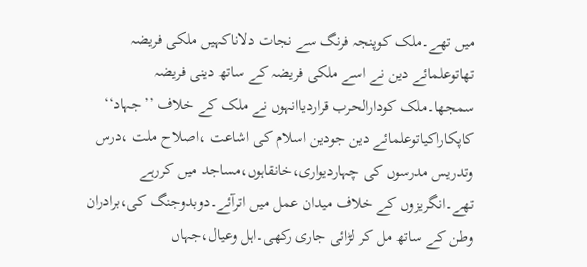میں تھے۔ملک کوپنجہ فرنگ سے نجات دلاناکہیں ملکی فریضہ تھاتوعلمائے دین نے اسے ملکی فریضہ کے ساتھ دینی فریضہ سمجھا۔ملک کودارالحرب قراردیاانہوں نے ملک کے خلاف ’’جہاد‘‘ کاپکاراکیاتوعلمائے دین جودین اسلام کی اشاعت ،اصلاح ملت ،درس وتدریس مدرسوں کی چہاردیواری،خانقاہوں،مساجد میں کررہے تھے۔انگریزوں کے خلاف میدان عمل میں اترآئے۔دوبدوجنگ کی،برادران وطن کے ساتھ مل کر لڑائی جاری رکھی۔اہل وعیال،جہاں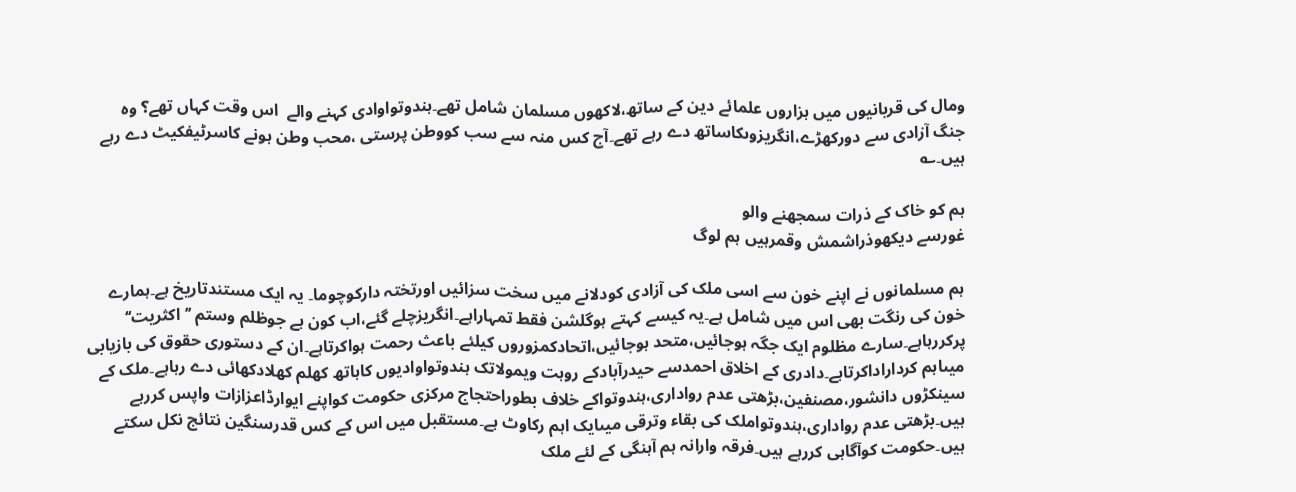ومال کی قربانیوں میں ہزاروں علمائے دین کے ساتھ،لاکھوں مسلمان شامل تھے۔ہندوتواوادی کہنے والے  اس وقت کہاں تھے؟ وہ جنگ آزادی سے دورکھڑے،انگریزوںکاساتھ دے رہے تھے۔آج کس منہ سے سب کووطن پرستی ،محب وطن ہونے کاسرٹیفکیٹ دے رہے ہیں۔؎

ہم کو خاک کے ذرات سمجھنے والو
غورسے دیکھوذراشمش وقمرہیں ہم لوگ

ہم مسلمانوں نے اپنے خون سے اسی ملک کی آزادی کودلانے میں سخت سزائیں اورتختہ دارکوچوما۔ یہ ایک مستندتاریخ ہے۔ہمارے خون کی رنگت بھی اس میں شامل ہے۔یہ کیسے کہتے ہوگلشن فقط تمہاراہے۔انگریزچلے گئے،اب کون ہے جوظلم وستم ’’اکثریت‘‘ پرکررہاہے۔سارے مظلوم ایک جگہ ہوجائیں،متحد ہوجائیں،اتحادکمزوروں کیلئے باعث رحمت ہواکرتاہے۔ان کے دستوری حقوق کی بازیابی میںاہم کرداراداکرتاہے۔دادری کے اخلاق احمدسے حیدرآبادکے روہت ویمولاتک ہندوتواوادیوں کاہاتھ کھلم کھلادکھائی دے رہاہے۔ملک کے سینکڑوں دانشور،مصنفین،بڑھتی عدم رواداری،ہندوتواکے خلاف بطوراحتجاج مرکزی حکومت کواپنے ایوارڈاعزازات واپس کررہے ہیں۔بڑھتی عدم رواداری،ہندوتواملک کی بقاء وترقی میںایک اہم رکاوٹ ہے۔مستقبل میں اس کے کس قدرسنگین نتائج نکل سکتے ہیں۔حکومت کوآگاہی کررہے ہیں۔فرقہ وارانہ ہم آہنگی کے لئے ملک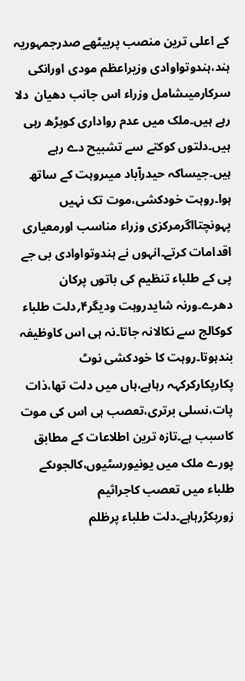کے اعلی ترین منصب پربیٹھے صدرجمہوریہ ہند،ہندوتواوادی وزیراعظم مودی اورانکی سرکارمیںشامل وزراء اس جانب دھیان  دلا رہے ہیں۔ملک میں عدم رواداری کوبڑھ رہی ہیں۔دلتوں کوکتے سے تشبیح دے رہے ہیں۔جیساکہ حیدرآباد میںروہت کے ساتھ ہوا۔روہت خودکشی،موت تک نہیں پہونچتااگرمرکزی وزراء مناسب اورمعیاری اقدامات کرتے۔انہوں نے ہندوتواوادی بی جے پی کے طلباء تنظیم کی باتوں پرکان دھرے۔ورنہ شایدروہت ودیگر۴؍دلت طلباء کوکالج سے نکالانہ جاتا۔نہ ہی اس کاوظیفہ بندہوتا۔روہت کا خودکشی نوٹ پکارپکارکرکہہ رہاہے،ہاں میں دلت تھا،ذات پات،نسلی برتری،تعصب ہی اس کی موت کاسبب ہے۔تازہ ترین اطلاعات کے مطابق پورے ملک میں یونیورسٹیوں،کالجوںکے طلباء میں تعصب کاجراثیم زورپکڑرہاہے۔دلت طلباء پرظلم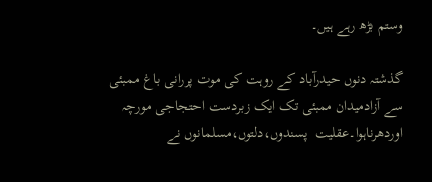وستم بڑھ رہے ہیں۔

گذشتہ دنوں حیدرآباد کے روہت کی موت پررانی باغ ممبئی سے آزادمیدان ممبئی تک ایک زبردست احتجاجی مورچہ اوردھرناہوا۔عقلیت  پسندوں،دلتوں،مسلمانوں نے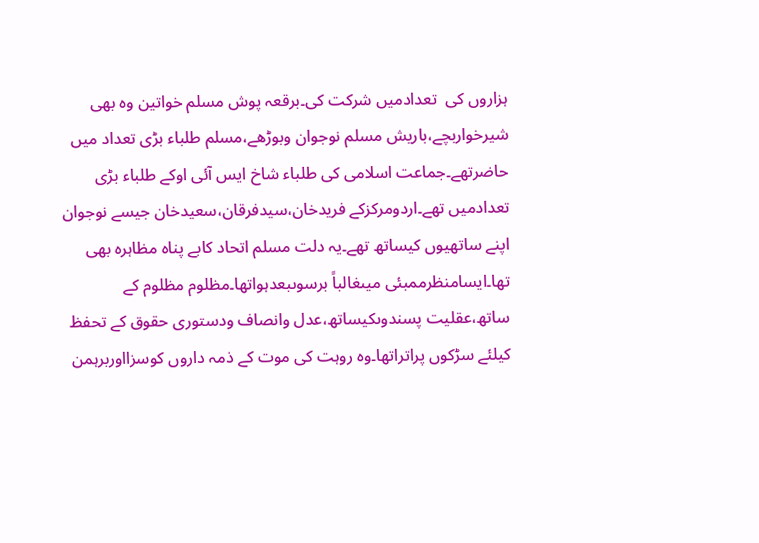ہزاروں کی  تعدادمیں شرکت کی۔برقعہ پوش مسلم خواتین وہ بھی شیرخواربچے،باریش مسلم نوجوان وبوڑھے،مسلم طلباء بڑی تعداد میں حاضرتھے۔جماعت اسلامی کی طلباء شاخ ایس آئی اوکے طلباء بڑی تعدادمیں تھے۔اردومرکزکے فریدخان،سیدفرقان،سعیدخان جیسے نوجوان اپنے ساتھیوں کیساتھ تھے۔یہ دلت مسلم اتحاد کابے پناہ مظاہرہ بھی تھا۔ایسامنظرممبئی میںغالباً برسوںبعدہواتھا۔مظلوم مظلوم کے ساتھ،عقلیت پسندوںکیساتھ،عدل وانصاف ودستوری حقوق کے تحفظ کیلئے سڑکوں پراتراتھا۔وہ روہت کی موت کے ذمہ داروں کوسزااوربرہمن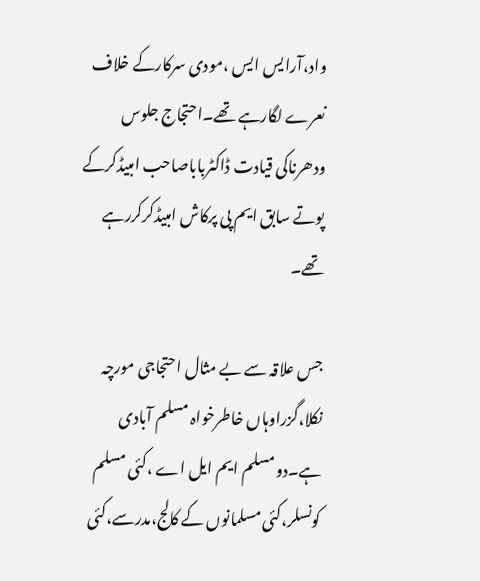واد،آرایس ایس ،مودی سرکارکے خلاف نعرے لگارہے تھے۔احتجاج جلوس ودھرناکی قیادت ڈاکٹرباباصاحب امبیڈکرکے پوتے سابق ایم پی پرکاش امبیڈکرکررہے تھے۔

جس علاقہ سے بے مثال احتجاجی مورچہ نکلا،گزراوہاں خاطرخواہ مسلم آبادی ہے۔دومسلم ایم ایل اے ،کئی مسلم کونسلر،کئی مسلمانوں کے کالج،مدرسے،کئی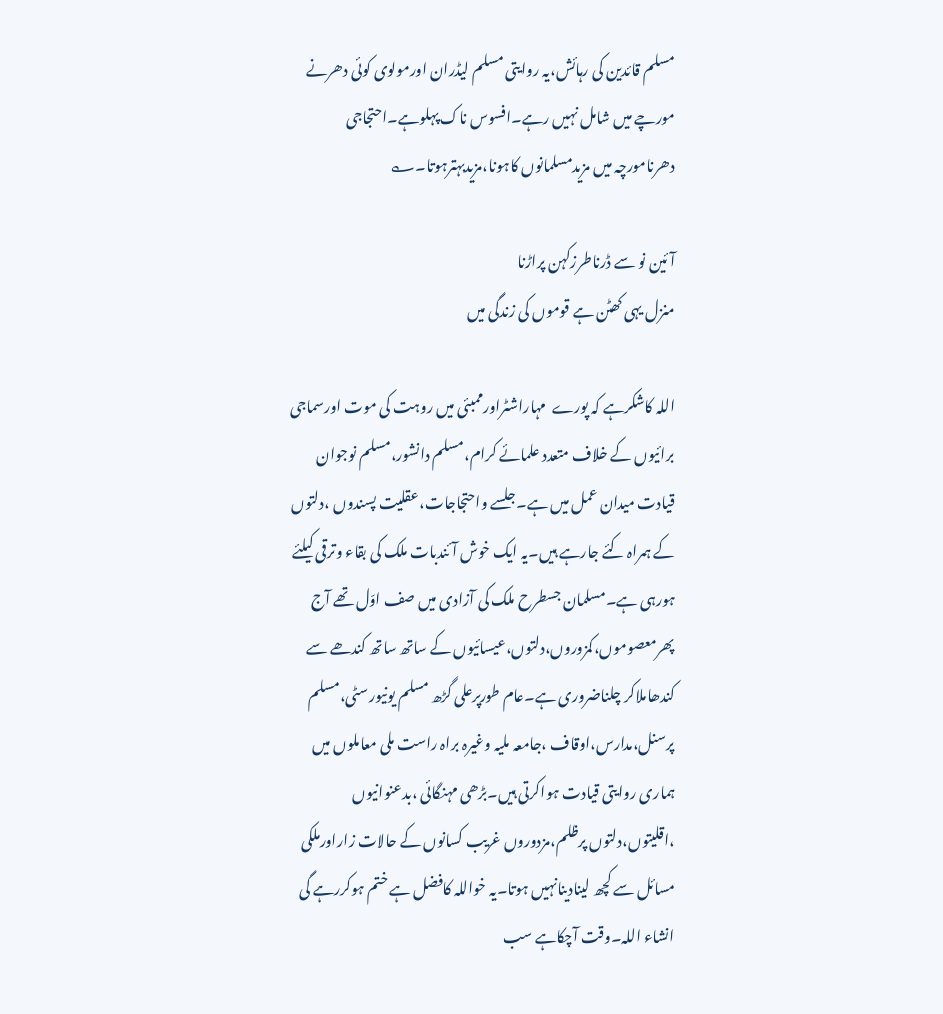مسلم قائدین کی رہائش،یہ روایتی مسلم لیڈران اورمولوی کوئی دھرنے مورچے میں شامل نہیں رہے۔افسوس ناک پہلوہے۔احتجاجی دھرنامورچہ میں مزیدمسلمانوں کاہونا،مزیدبہترہوتا۔؎

آئین نو سے ڈرناطرزکہن پراڑنا
منزل یہی کھٹن ہے قوموں کی زندگی میں

اللہ کاشکرہے کہ پورے  مہاراشٹراورممبئی میں روہت کی موت اورسماجی برائیوں کے خلاف متعدد علمائے کرام،مسلم دانشور،مسلم نوجوان قیادت میدان عمل میں ہے۔جلسے واحتجاجات،عقلیت پسندوں ،دلتوں کے ہمراہ کئے جارہے ہیں۔یہ ایک خوش آئندبات ملک کی بقاء وترقی کیلئے ہورہی ہے۔مسلمان جسطرح ملک کی آزادی میں صف اوّل تھے آج پھرمعصوموں،کمزوروں،دلتوں،عیسائیوں کے ساتھ ساتھ کندھے سے کندھاملاکر چلناضروری ہے۔عام طورپرعلی گڑھ مسلم یونیورسٹی،مسلم پرسنل،مدارس،اوقاف ،جامعہ ملیہ وغیرہ براہ راست ملی معاملوں میں ہماری روایتی قیادت ہواکرتی ہیں۔بڑھی مہنگائی ،بدعنوانیوں ،اقلیتوں،دلتوں پرظلم،مزدوروں غریب کسانوں کے حالات زاراورملکی مسائل سے کچھ لینادینانہیں ہوتا۔یہ خواللہ کافضل ہے ختم ہوکررہے گی انشاء اللہ۔وقت آچکاہے سب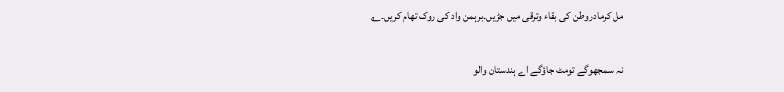مل کرمادروطن کی بقاء وترقی میں جڑیں۔برہمن واد کی روک تھام کریں۔؎

نہ سمجھوگے تومٹ جاؤگے اے ہندستان والو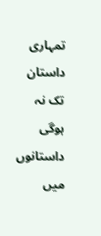تمہاری داستان تک نہ ہوگی داستانوں میں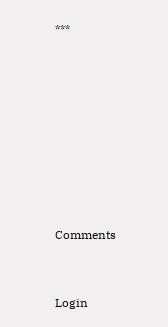***








Comments


Login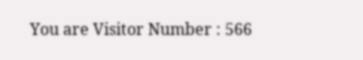You are Visitor Number : 566